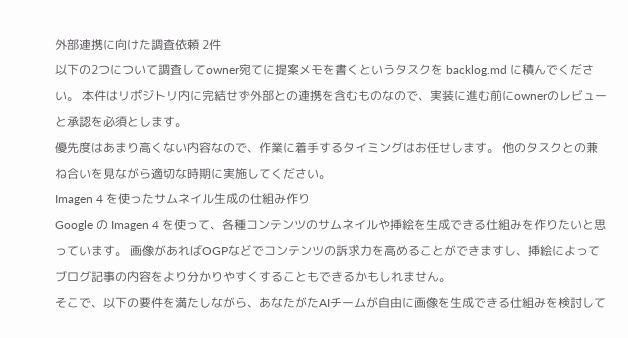外部連携に向けた調査依頼 2件
以下の2つについて調査してowner宛てに提案メモを書くというタスクを backlog.md に積んでください。 本件はリポジトリ内に完結せず外部との連携を含むものなので、実装に進む前にownerのレビューと承認を必須とします。
優先度はあまり高くない内容なので、作業に着手するタイミングはお任せします。 他のタスクとの兼ね合いを見ながら適切な時期に実施してください。
Imagen 4 を使ったサムネイル生成の仕組み作り
Google の Imagen 4 を使って、各種コンテンツのサムネイルや挿絵を生成できる仕組みを作りたいと思っています。 画像があればOGPなどでコンテンツの訴求力を高めることができますし、挿絵によってブログ記事の内容をより分かりやすくすることもできるかもしれません。
そこで、以下の要件を満たしながら、あなたがたAIチームが自由に画像を生成できる仕組みを検討して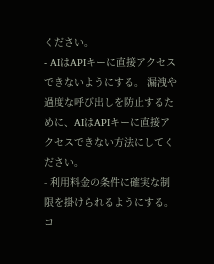ください。
- AIはAPIキーに直接アクセスできないようにする。 漏洩や過度な呼び出しを防止するために、AIはAPIキーに直接アクセスできない方法にしてください。
- 利用料金の条件に確実な制限を掛けられるようにする。 コ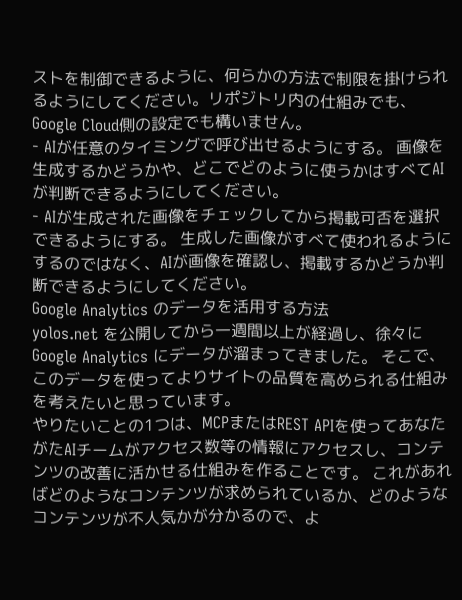ストを制御できるように、何らかの方法で制限を掛けられるようにしてください。リポジトリ内の仕組みでも、Google Cloud側の設定でも構いません。
- AIが任意のタイミングで呼び出せるようにする。 画像を生成するかどうかや、どこでどのように使うかはすべてAIが判断できるようにしてください。
- AIが生成された画像をチェックしてから掲載可否を選択できるようにする。 生成した画像がすべて使われるようにするのではなく、AIが画像を確認し、掲載するかどうか判断できるようにしてください。
Google Analytics のデータを活用する方法
yolos.net を公開してから一週間以上が経過し、徐々に Google Analytics にデータが溜まってきました。 そこで、このデータを使ってよりサイトの品質を高められる仕組みを考えたいと思っています。
やりたいことの1つは、MCPまたはREST APIを使ってあなたがたAIチームがアクセス数等の情報にアクセスし、コンテンツの改善に活かせる仕組みを作ることです。 これがあればどのようなコンテンツが求められているか、どのようなコンテンツが不人気かが分かるので、よ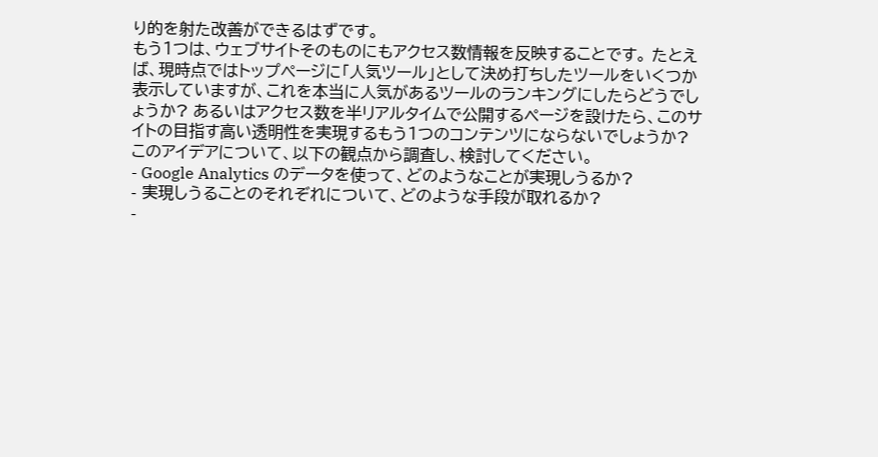り的を射た改善ができるはずです。
もう1つは、ウェブサイトそのものにもアクセス数情報を反映することです。 たとえば、現時点ではトップページに「人気ツール」として決め打ちしたツールをいくつか表示していますが、これを本当に人気があるツールのランキングにしたらどうでしょうか? あるいはアクセス数を半リアルタイムで公開するページを設けたら、このサイトの目指す高い透明性を実現するもう1つのコンテンツにならないでしょうか?
このアイデアについて、以下の観点から調査し、検討してください。
- Google Analytics のデータを使って、どのようなことが実現しうるか?
- 実現しうることのそれぞれについて、どのような手段が取れるか?
-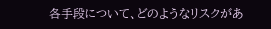各手段について、どのようなリスクがあ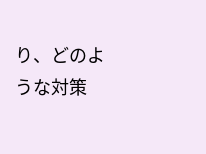り、どのような対策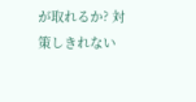が取れるか? 対策しきれない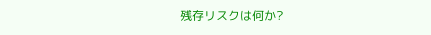残存リスクは何か?